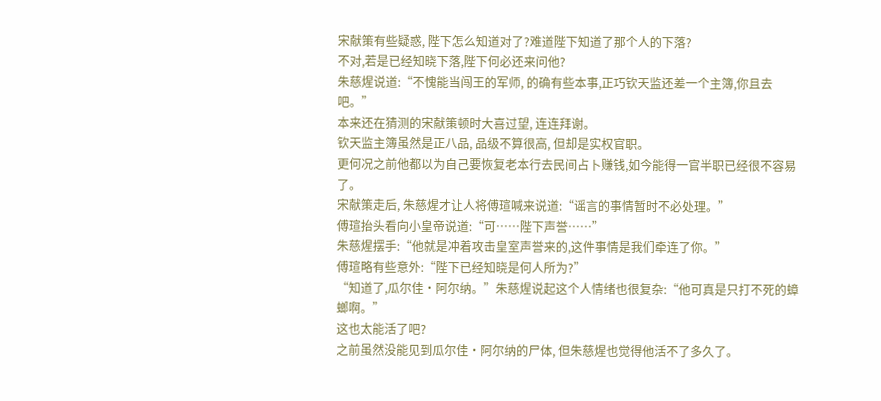宋献策有些疑惑, 陛下怎么知道对了?难道陛下知道了那个人的下落?
不对,若是已经知晓下落,陛下何必还来问他?
朱慈煋说道:“不愧能当闯王的军师, 的确有些本事,正巧钦天监还差一个主簿,你且去吧。”
本来还在猜测的宋献策顿时大喜过望, 连连拜谢。
钦天监主簿虽然是正八品, 品级不算很高, 但却是实权官职。
更何况之前他都以为自己要恢复老本行去民间占卜赚钱,如今能得一官半职已经很不容易了。
宋献策走后, 朱慈煋才让人将傅瑄喊来说道:“谣言的事情暂时不必处理。”
傅瑄抬头看向小皇帝说道:“可……陛下声誉……”
朱慈煋摆手:“他就是冲着攻击皇室声誉来的,这件事情是我们牵连了你。”
傅瑄略有些意外:“陛下已经知晓是何人所为?”
“知道了,瓜尔佳·阿尔纳。”朱慈煋说起这个人情绪也很复杂:“他可真是只打不死的蟑螂啊。”
这也太能活了吧?
之前虽然没能见到瓜尔佳·阿尔纳的尸体, 但朱慈煋也觉得他活不了多久了。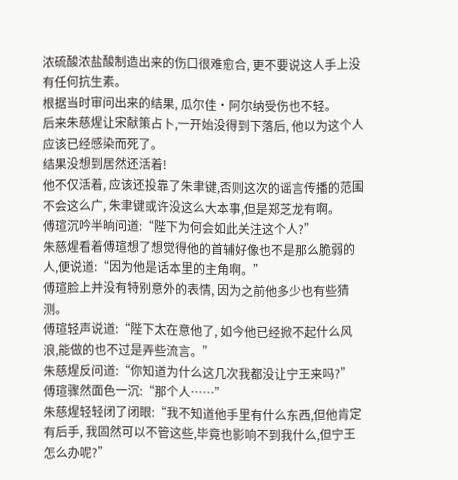浓硫酸浓盐酸制造出来的伤口很难愈合, 更不要说这人手上没有任何抗生素。
根据当时审问出来的结果, 瓜尔佳·阿尔纳受伤也不轻。
后来朱慈煋让宋献策占卜,一开始没得到下落后, 他以为这个人应该已经感染而死了。
结果没想到居然还活着!
他不仅活着, 应该还投靠了朱聿键,否则这次的谣言传播的范围不会这么广, 朱聿键或许没这么大本事,但是郑芝龙有啊。
傅瑄沉吟半晌问道:“陛下为何会如此关注这个人?”
朱慈煋看着傅瑄想了想觉得他的首辅好像也不是那么脆弱的人,便说道:“因为他是话本里的主角啊。”
傅瑄脸上并没有特别意外的表情, 因为之前他多少也有些猜测。
傅瑄轻声说道:“陛下太在意他了, 如今他已经掀不起什么风浪,能做的也不过是弄些流言。”
朱慈煋反问道:“你知道为什么这几次我都没让宁王来吗?”
傅瑄骤然面色一沉:“那个人……”
朱慈煋轻轻闭了闭眼:“我不知道他手里有什么东西,但他肯定有后手, 我固然可以不管这些,毕竟也影响不到我什么,但宁王怎么办呢?”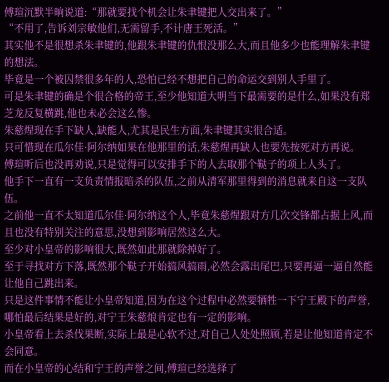傅瑄沉默半晌说道:“那就要找个机会让朱聿键把人交出来了。”
“不用了,告诉刘宗敏他们,无需留手,不计唐王死活。”
其实他不是很想杀朱聿键的,他跟朱聿键的仇恨没那么大,而且他多少也能理解朱聿键的想法。
毕竟是一个被囚禁很多年的人,恐怕已经不想把自己的命运交到别人手里了。
可是朱聿键的确是个很合格的帝王,至少他知道大明当下最需要的是什么,如果没有郑芝龙反复横跳,他也未必会这么惨。
朱慈煋现在手下缺人,缺能人,尤其是民生方面,朱聿键其实很合适。
只可惜现在瓜尔佳·阿尔纳如果在他那里的话,朱慈煋再缺人也要先按死对方再说。
傅瑄听后也没再劝说,只是觉得可以安排手下的人去取那个鞑子的项上人头了。
他手下一直有一支负责情报暗杀的队伍,之前从清军那里得到的消息就来自这一支队伍。
之前他一直不太知道瓜尔佳·阿尔纳这个人,毕竟朱慈煋跟对方几次交锋都占据上风,而且也没有特别关注的意思,没想到影响居然这么大。
至少对小皇帝的影响很大,既然如此那就除掉好了。
至于寻找对方下落,既然那个鞑子开始搞风搞雨,必然会露出尾巴,只要再逼一逼自然能让他自己跳出来。
只是这件事情不能让小皇帝知道,因为在这个过程中必然要牺牲一下宁王殿下的声誉,哪怕最后结果是好的,对宁王朱慈烺肯定也有一定的影响。
小皇帝看上去杀伐果断,实际上最是心软不过,对自己人处处照顾,若是让他知道肯定不会同意。
而在小皇帝的心结和宁王的声誉之间,傅瑄已经选择了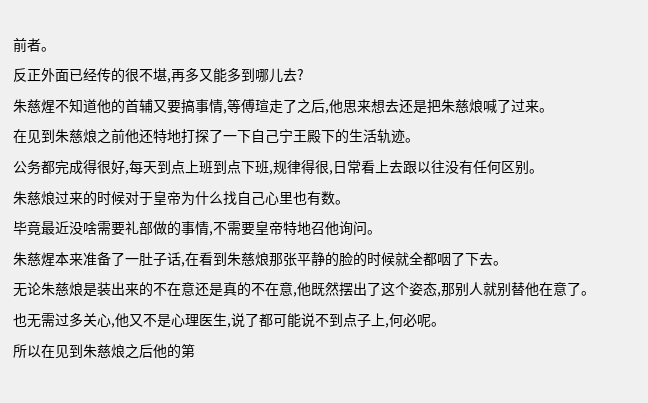前者。
反正外面已经传的很不堪,再多又能多到哪儿去?
朱慈煋不知道他的首辅又要搞事情,等傅瑄走了之后,他思来想去还是把朱慈烺喊了过来。
在见到朱慈烺之前他还特地打探了一下自己宁王殿下的生活轨迹。
公务都完成得很好,每天到点上班到点下班,规律得很,日常看上去跟以往没有任何区别。
朱慈烺过来的时候对于皇帝为什么找自己心里也有数。
毕竟最近没啥需要礼部做的事情,不需要皇帝特地召他询问。
朱慈煋本来准备了一肚子话,在看到朱慈烺那张平静的脸的时候就全都咽了下去。
无论朱慈烺是装出来的不在意还是真的不在意,他既然摆出了这个姿态,那别人就别替他在意了。
也无需过多关心,他又不是心理医生,说了都可能说不到点子上,何必呢。
所以在见到朱慈烺之后他的第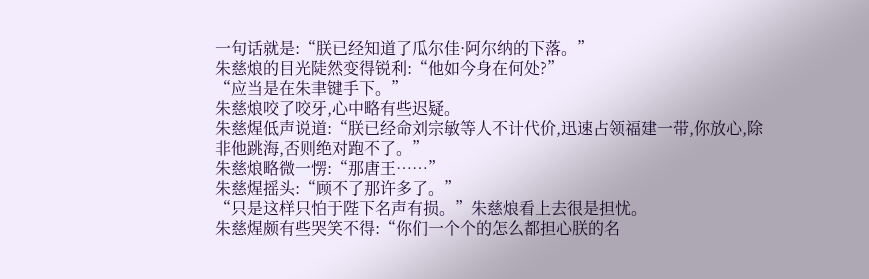一句话就是:“朕已经知道了瓜尔佳·阿尔纳的下落。”
朱慈烺的目光陡然变得锐利:“他如今身在何处?”
“应当是在朱聿键手下。”
朱慈烺咬了咬牙,心中略有些迟疑。
朱慈煋低声说道:“朕已经命刘宗敏等人不计代价,迅速占领福建一带,你放心,除非他跳海,否则绝对跑不了。”
朱慈烺略微一愣:“那唐王……”
朱慈煋摇头:“顾不了那许多了。”
“只是这样只怕于陛下名声有损。”朱慈烺看上去很是担忧。
朱慈煋颇有些哭笑不得:“你们一个个的怎么都担心朕的名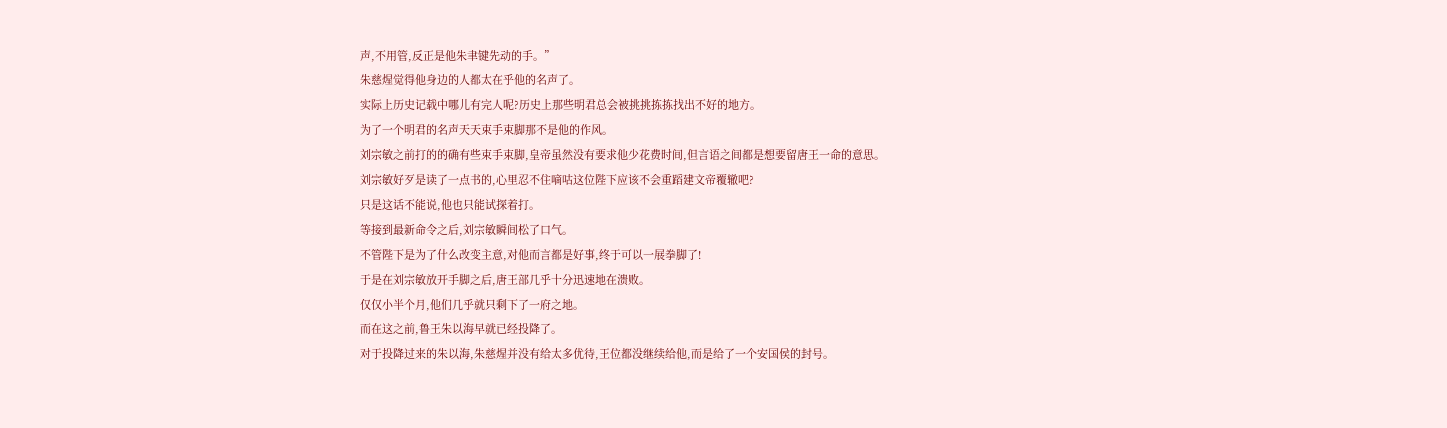声,不用管,反正是他朱聿键先动的手。”
朱慈煋觉得他身边的人都太在乎他的名声了。
实际上历史记载中哪儿有完人呢?历史上那些明君总会被挑挑拣拣找出不好的地方。
为了一个明君的名声天天束手束脚那不是他的作风。
刘宗敏之前打的的确有些束手束脚,皇帝虽然没有要求他少花费时间,但言语之间都是想要留唐王一命的意思。
刘宗敏好歹是读了一点书的,心里忍不住嘀咕这位陛下应该不会重蹈建文帝覆辙吧?
只是这话不能说,他也只能试探着打。
等接到最新命令之后,刘宗敏瞬间松了口气。
不管陛下是为了什么改变主意,对他而言都是好事,终于可以一展拳脚了!
于是在刘宗敏放开手脚之后,唐王部几乎十分迅速地在溃败。
仅仅小半个月,他们几乎就只剩下了一府之地。
而在这之前,鲁王朱以海早就已经投降了。
对于投降过来的朱以海,朱慈煋并没有给太多优待,王位都没继续给他,而是给了一个安国侯的封号。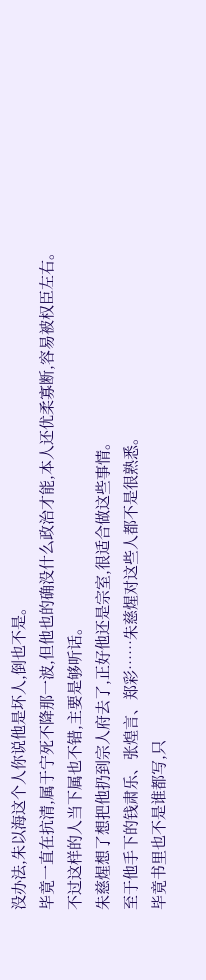没办法,朱以海这个人你说他是坏人,倒也不是。
毕竟一直在抗清,属于宁死不降那一波,但他也的确没什么政治才能,本人还优柔寡断,容易被权臣左右。
不过这样的人当下属也不错,主要是够听话。
朱慈煋想了想把他扔到宗人府去了,正好他还是宗室,很适合做这些事情。
至于他手下的钱肃乐、张煌言、郑彩……朱慈煋对这些人都不是很熟悉。
毕竟书里也不是谁都写,只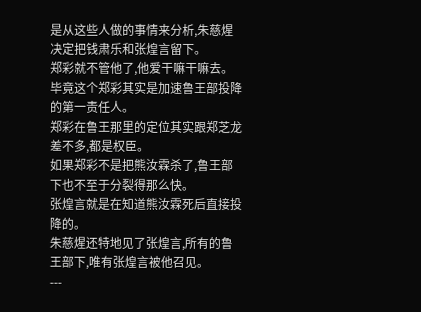是从这些人做的事情来分析,朱慈煋决定把钱肃乐和张煌言留下。
郑彩就不管他了,他爱干嘛干嘛去。
毕竟这个郑彩其实是加速鲁王部投降的第一责任人。
郑彩在鲁王那里的定位其实跟郑芝龙差不多,都是权臣。
如果郑彩不是把熊汝霖杀了,鲁王部下也不至于分裂得那么快。
张煌言就是在知道熊汝霖死后直接投降的。
朱慈煋还特地见了张煌言,所有的鲁王部下,唯有张煌言被他召见。
---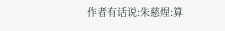作者有话说:朱慈煋:算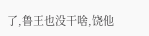了,鲁王也没干啥,饶他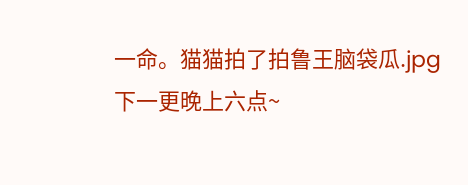一命。猫猫拍了拍鲁王脑袋瓜.jpg
下一更晚上六点~